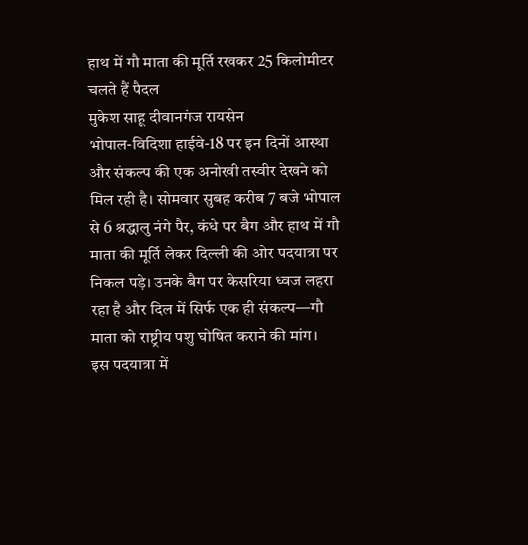हाथ में गौ माता की मूर्ति रखकर 25 किलोमीटर चलते हैं पैदल
मुकेश साहू दीवानगंज रायसेन
भोपाल-विदिशा हाईवे-18 पर इन दिनों आस्था और संकल्प की एक अनोखी तस्वीर देखने को मिल रही है। सोमवार सुबह करीब 7 बजे भोपाल से 6 श्रद्धालु नंगे पैर, कंधे पर बैग और हाथ में गौ माता की मूर्ति लेकर दिल्ली की ओर पदयात्रा पर निकल पड़े। उनके बैग पर केसरिया ध्वज लहरा रहा है और दिल में सिर्फ एक ही संकल्प—गौ माता को राष्ट्रीय पशु घोषित कराने की मांग।
इस पदयात्रा में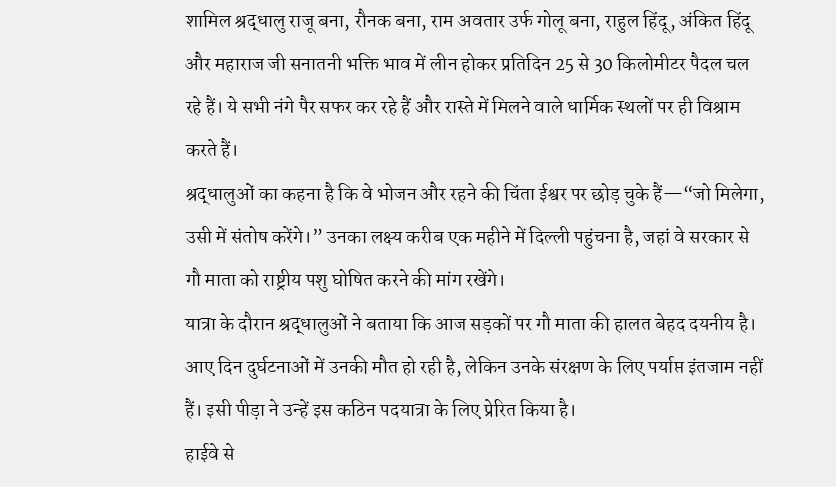शामिल श्रद्धालु राजू बना, रौनक बना, राम अवतार उर्फ गोलू बना, राहुल हिंदू, अंकित हिंदू और महाराज जी सनातनी भक्ति भाव में लीन होकर प्रतिदिन 25 से 30 किलोमीटर पैदल चल रहे हैं। ये सभी नंगे पैर सफर कर रहे हैं और रास्ते में मिलने वाले धार्मिक स्थलों पर ही विश्राम करते हैं।
श्रद्धालुओं का कहना है कि वे भोजन और रहने की चिंता ईश्वर पर छोड़ चुके हैं—“जो मिलेगा, उसी में संतोष करेंगे।” उनका लक्ष्य करीब एक महीने में दिल्ली पहुंचना है, जहां वे सरकार से गौ माता को राष्ट्रीय पशु घोषित करने की मांग रखेंगे।
यात्रा के दौरान श्रद्धालुओं ने बताया कि आज सड़कों पर गौ माता की हालत बेहद दयनीय है। आए दिन दुर्घटनाओं में उनकी मौत हो रही है, लेकिन उनके संरक्षण के लिए पर्याप्त इंतजाम नहीं हैं। इसी पीड़ा ने उन्हें इस कठिन पदयात्रा के लिए प्रेरित किया है।
हाईवे से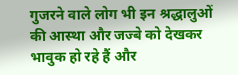गुजरने वाले लोग भी इन श्रद्धालुओं की आस्था और जज्बे को देखकर भावुक हो रहे हैं और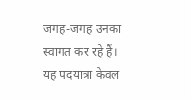जगह-जगह उनका स्वागत कर रहे हैं।
यह पदयात्रा केवल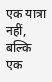एक यात्रा नहीं, बल्कि एक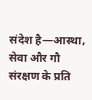संदेश है—आस्था, सेवा और गौ संरक्षण के प्रति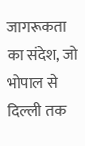जागरूकता का संदेश, जो भोपाल से दिल्ली तक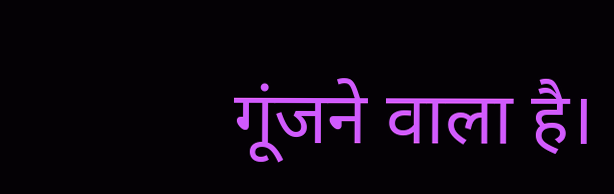गूंजने वाला है।